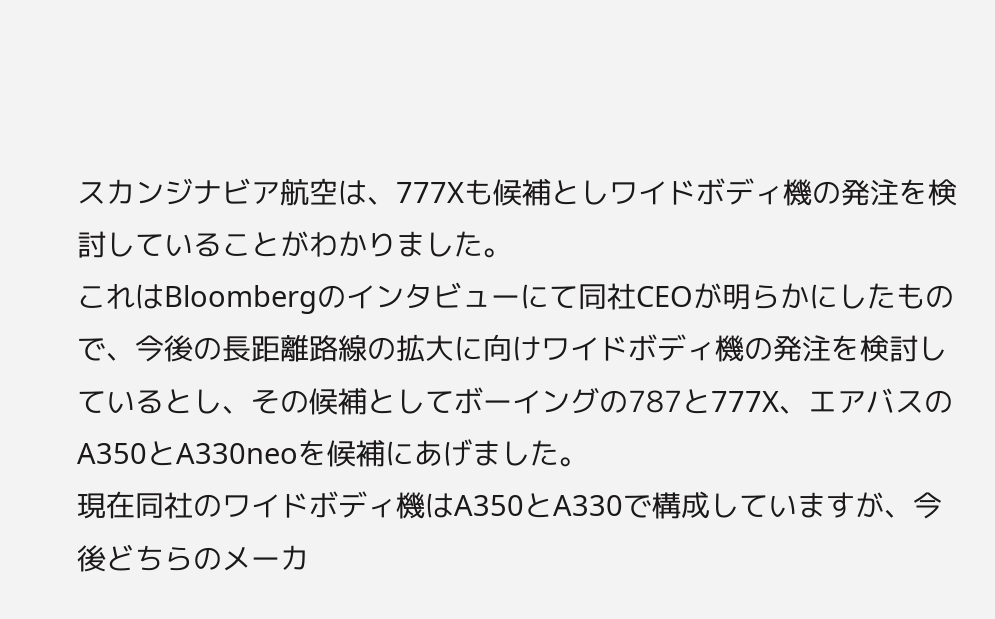スカンジナビア航空は、777Xも候補としワイドボディ機の発注を検討していることがわかりました。
これはBloombergのインタビューにて同社CEOが明らかにしたもので、今後の長距離路線の拡大に向けワイドボディ機の発注を検討しているとし、その候補としてボーイングの787と777X、エアバスのA350とA330neoを候補にあげました。
現在同社のワイドボディ機はA350とA330で構成していますが、今後どちらのメーカ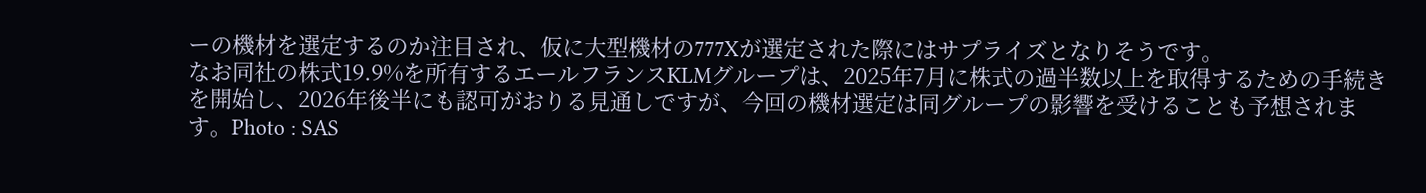ーの機材を選定するのか注目され、仮に大型機材の777Xが選定された際にはサプライズとなりそうです。
なお同社の株式19.9%を所有するエールフランスKLMグループは、2025年7月に株式の過半数以上を取得するための手続きを開始し、2026年後半にも認可がおりる見通しですが、今回の機材選定は同グループの影響を受けることも予想されます。Photo : SAS